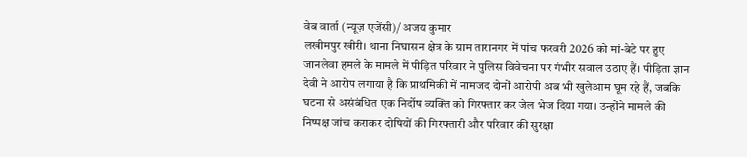वेब वार्ता (न्यूज़ एजेंसी)/ अजय कुमार
लखीमपुर खीरी। थाना निघासन क्षेत्र के ग्राम तारानगर में पांच फरवरी 2026 को मां-बेटे पर हुए जानलेवा हमले के मामले में पीड़ित परिवार ने पुलिस विवेचना पर गंभीर सवाल उठाए हैं। पीड़िता ज्ञान देवी ने आरोप लगाया है कि प्राथमिकी में नामजद दोनों आरोपी अब भी खुलेआम घूम रहे हैं, जबकि घटना से असंबंधित एक निर्दोष व्यक्ति को गिरफ्तार कर जेल भेज दिया गया। उन्होंने मामले की निष्पक्ष जांच कराकर दोषियों की गिरफ्तारी और परिवार की सुरक्षा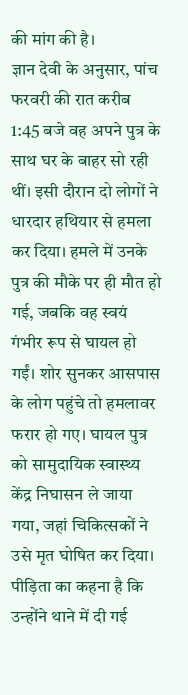की मांग की है।
ज्ञान देवी के अनुसार, पांच फरवरी की रात करीब 1:45 बजे वह अपने पुत्र के साथ घर के बाहर सो रही थीं। इसी दौरान दो लोगों ने धारदार हथियार से हमला कर दिया। हमले में उनके पुत्र की मौके पर ही मौत हो गई, जबकि वह स्वयं गंभीर रूप से घायल हो गईं। शोर सुनकर आसपास के लोग पहुंचे तो हमलावर फरार हो गए। घायल पुत्र को सामुदायिक स्वास्थ्य केंद्र निघासन ले जाया गया, जहां चिकित्सकों ने उसे मृत घोषित कर दिया। पीड़िता का कहना है कि उन्होंने थाने में दी गई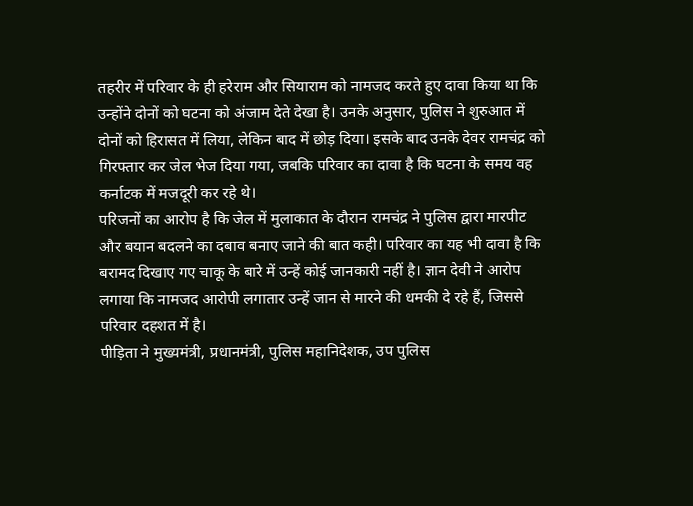तहरीर में परिवार के ही हरेराम और सियाराम को नामजद करते हुए दावा किया था कि उन्होंने दोनों को घटना को अंजाम देते देखा है। उनके अनुसार, पुलिस ने शुरुआत में दोनों को हिरासत में लिया, लेकिन बाद में छोड़ दिया। इसके बाद उनके देवर रामचंद्र को गिरफ्तार कर जेल भेज दिया गया, जबकि परिवार का दावा है कि घटना के समय वह कर्नाटक में मजदूरी कर रहे थे।
परिजनों का आरोप है कि जेल में मुलाकात के दौरान रामचंद्र ने पुलिस द्वारा मारपीट और बयान बदलने का दबाव बनाए जाने की बात कही। परिवार का यह भी दावा है कि बरामद दिखाए गए चाकू के बारे में उन्हें कोई जानकारी नहीं है। ज्ञान देवी ने आरोप लगाया कि नामजद आरोपी लगातार उन्हें जान से मारने की धमकी दे रहे हैं, जिससे परिवार दहशत में है।
पीड़िता ने मुख्यमंत्री, प्रधानमंत्री, पुलिस महानिदेशक, उप पुलिस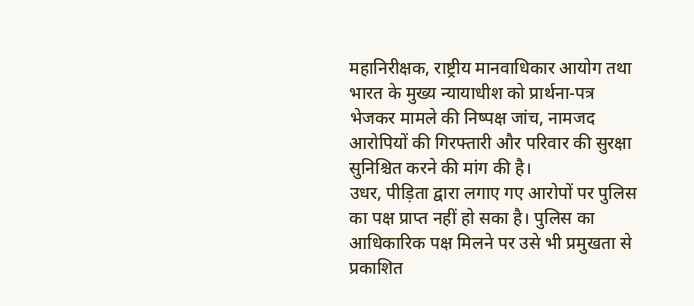महानिरीक्षक, राष्ट्रीय मानवाधिकार आयोग तथा भारत के मुख्य न्यायाधीश को प्रार्थना-पत्र भेजकर मामले की निष्पक्ष जांच, नामजद आरोपियों की गिरफ्तारी और परिवार की सुरक्षा सुनिश्चित करने की मांग की है।
उधर, पीड़िता द्वारा लगाए गए आरोपों पर पुलिस का पक्ष प्राप्त नहीं हो सका है। पुलिस का आधिकारिक पक्ष मिलने पर उसे भी प्रमुखता से प्रकाशित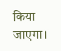किया जाएगा।